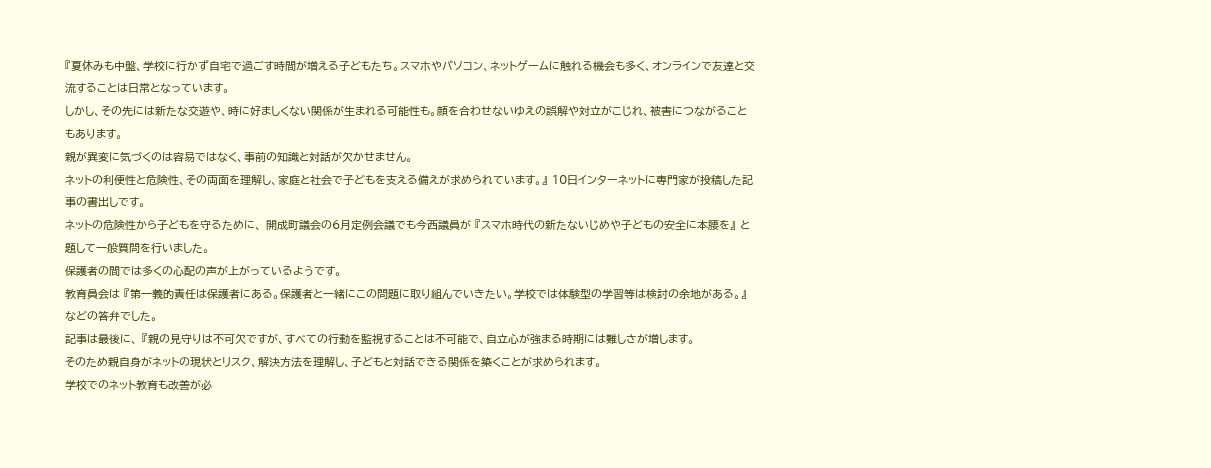『夏休みも中盤、学校に行かず自宅で過ごす時間が増える子どもたち。スマホやパソコン、ネットゲームに触れる機会も多く、オンラインで友達と交流することは日常となっています。
しかし、その先には新たな交遊や、時に好ましくない関係が生まれる可能性も。顔を合わせないゆえの誤解や対立がこじれ、被害につながることもあります。
親が異変に気づくのは容易ではなく、事前の知識と対話が欠かせません。
ネットの利便性と危険性、その両面を理解し、家庭と社会で子どもを支える備えが求められています。』 10日インターネットに専門家が投稿した記事の書出しです。
ネットの危険性から子どもを守るために、 開成町議会の6月定例会議でも今西議員が 『スマホ時代の新たないじめや子どもの安全に本腰を』 と題して一般質問を行いました。
保護者の間では多くの心配の声が上がっているようです。
教育員会は 『第一義的責任は保護者にある。保護者と一緒にこの問題に取り組んでいきたい。学校では体験型の学習等は検討の余地がある。』 などの答弁でした。
記事は最後に、 『親の見守りは不可欠ですが、すべての行動を監視することは不可能で、自立心が強まる時期には難しさが増します。
そのため親自身がネットの現状とリスク、解決方法を理解し、子どもと対話できる関係を築くことが求められます。
学校でのネット教育も改善が必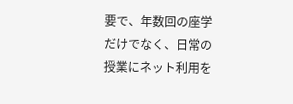要で、年数回の座学だけでなく、日常の授業にネット利用を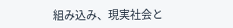組み込み、現実社会と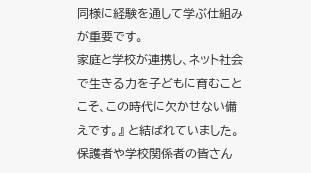同様に経験を通して学ぶ仕組みが重要です。
家庭と学校が連携し、ネット社会で生きる力を子どもに育むことこそ、この時代に欠かせない備えです。』 と結ばれていました。
保護者や学校関係者の皆さん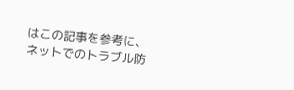はこの記事を参考に、ネットでのトラブル防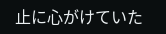止に心がけていた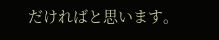だければと思います。